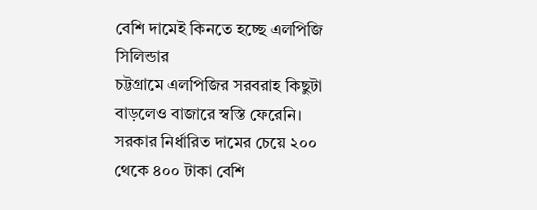বেশি দামেই কিনতে হচ্ছে এলপিজি সিলিন্ডার
চট্টগ্রামে এলপিজির সরবরাহ কিছুটা বাড়লেও বাজারে স্বস্তি ফেরেনি। সরকার নির্ধারিত দামের চেয়ে ২০০ থেকে ৪০০ টাকা বেশি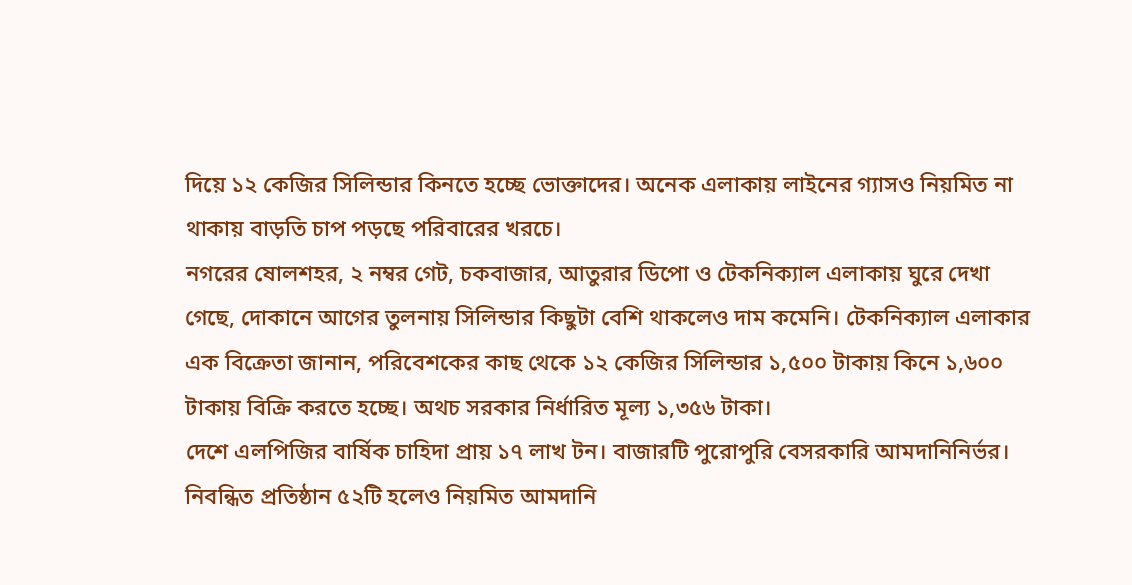দিয়ে ১২ কেজির সিলিন্ডার কিনতে হচ্ছে ভোক্তাদের। অনেক এলাকায় লাইনের গ্যাসও নিয়মিত না থাকায় বাড়তি চাপ পড়ছে পরিবারের খরচে।
নগরের ষোলশহর, ২ নম্বর গেট, চকবাজার, আতুরার ডিপো ও টেকনিক্যাল এলাকায় ঘুরে দেখা গেছে, দোকানে আগের তুলনায় সিলিন্ডার কিছুটা বেশি থাকলেও দাম কমেনি। টেকনিক্যাল এলাকার এক বিক্রেতা জানান, পরিবেশকের কাছ থেকে ১২ কেজির সিলিন্ডার ১,৫০০ টাকায় কিনে ১,৬০০ টাকায় বিক্রি করতে হচ্ছে। অথচ সরকার নির্ধারিত মূল্য ১,৩৫৬ টাকা।
দেশে এলপিজির বার্ষিক চাহিদা প্রায় ১৭ লাখ টন। বাজারটি পুরোপুরি বেসরকারি আমদানিনির্ভর। নিবন্ধিত প্রতিষ্ঠান ৫২টি হলেও নিয়মিত আমদানি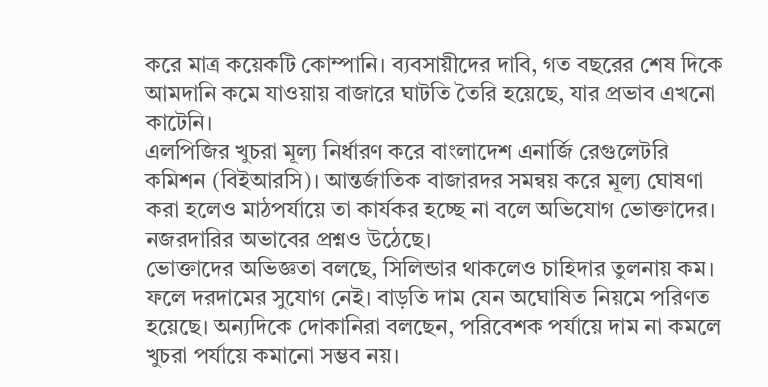করে মাত্র কয়েকটি কোম্পানি। ব্যবসায়ীদের দাবি, গত বছরের শেষ দিকে আমদানি কমে যাওয়ায় বাজারে ঘাটতি তৈরি হয়েছে, যার প্রভাব এখনো কাটেনি।
এলপিজির খুচরা মূল্য নির্ধারণ করে বাংলাদেশ এনার্জি রেগুলেটরি কমিশন (বিইআরসি)। আন্তর্জাতিক বাজারদর সমন্বয় করে মূল্য ঘোষণা করা হলেও মাঠপর্যায়ে তা কার্যকর হচ্ছে না বলে অভিযোগ ভোক্তাদের। নজরদারির অভাবের প্রশ্নও উঠেছে।
ভোক্তাদের অভিজ্ঞতা বলছে, সিলিন্ডার থাকলেও চাহিদার তুলনায় কম। ফলে দরদামের সুযোগ নেই। বাড়তি দাম যেন অঘোষিত নিয়মে পরিণত হয়েছে। অন্যদিকে দোকানিরা বলছেন, পরিবেশক পর্যায়ে দাম না কমলে খুচরা পর্যায়ে কমানো সম্ভব নয়।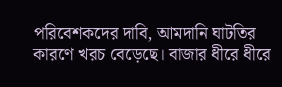পরিবেশকদের দাবি, আমদানি ঘাটতির কারণে খরচ বেড়েছে। বাজার ধীরে ধীরে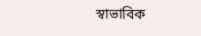স্বাভাবিক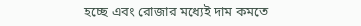হচ্ছে এবং রোজার মধ্যেই দাম কমতে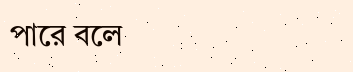পারে বলে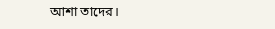আশা তাদের।